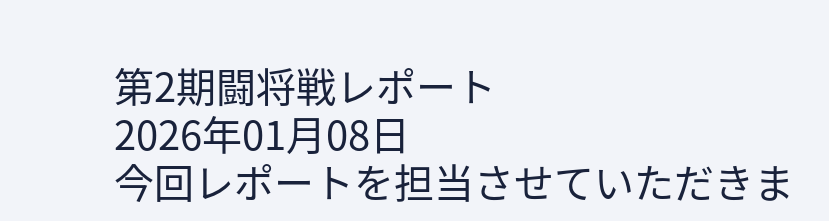第2期闘将戦レポート
2026年01月08日
今回レポートを担当させていただきま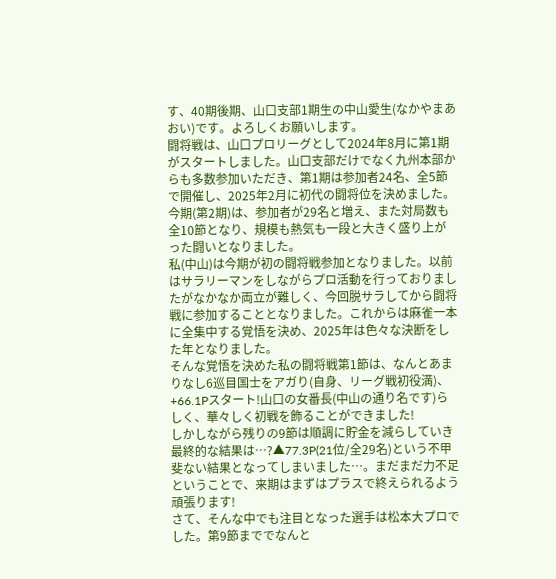す、40期後期、山口支部1期生の中山愛生(なかやまあおい)です。よろしくお願いします。
闘将戦は、山口プロリーグとして2024年8月に第1期がスタートしました。山口支部だけでなく九州本部からも多数参加いただき、第1期は参加者24名、全5節で開催し、2025年2月に初代の闘将位を決めました。
今期(第2期)は、参加者が29名と増え、また対局数も全10節となり、規模も熱気も一段と大きく盛り上がった闘いとなりました。
私(中山)は今期が初の闘将戦参加となりました。以前はサラリーマンをしながらプロ活動を行っておりましたがなかなか両立が難しく、今回脱サラしてから闘将戦に参加することとなりました。これからは麻雀一本に全集中する覚悟を決め、2025年は色々な決断をした年となりました。
そんな覚悟を決めた私の闘将戦第1節は、なんとあまりなし6巡目国士をアガり(自身、リーグ戦初役満)、+66.1Pスタート!山口の女番長(中山の通り名です)らしく、華々しく初戦を飾ることができました!
しかしながら残りの9節は順調に貯金を減らしていき最終的な結果は…?▲77.3P(21位/全29名)という不甲斐ない結果となってしまいました…。まだまだ力不足ということで、来期はまずはプラスで終えられるよう頑張ります!
さて、そんな中でも注目となった選手は松本大プロでした。第9節まででなんと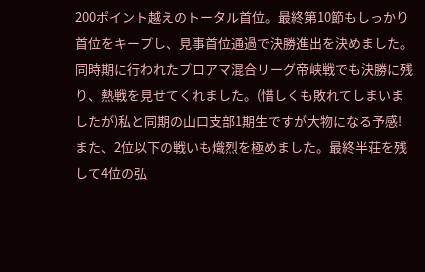200ポイント越えのトータル首位。最終第10節もしっかり首位をキープし、見事首位通過で決勝進出を決めました。同時期に行われたプロアマ混合リーグ帝峡戦でも決勝に残り、熱戦を見せてくれました。(惜しくも敗れてしまいましたが)私と同期の山口支部1期生ですが大物になる予感!
また、2位以下の戦いも熾烈を極めました。最終半荘を残して4位の弘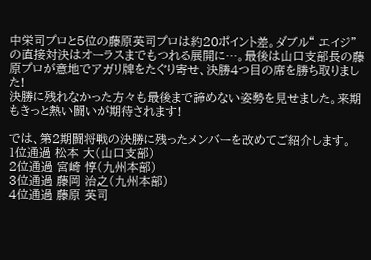中栄司プロと5位の藤原英司プロは約20ポイント差。ダブル“ エイジ”の直接対決はオーラスまでもつれる展開に…。最後は山口支部長の藤原プロが意地でアガリ牌をたぐり寄せ、決勝4つ目の席を勝ち取りました!
決勝に残れなかった方々も最後まで諦めない姿勢を見せました。来期もきっと熱い闘いが期待されます!

では、第2期闘将戦の決勝に残ったメンバーを改めてご紹介します。
1位通過 松本 大(山口支部)
2位通過 宮崎 惇(九州本部)
3位通過 藤岡 治之(九州本部)
4位通過 藤原 英司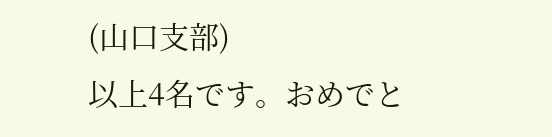(山口支部)
以上4名です。おめでと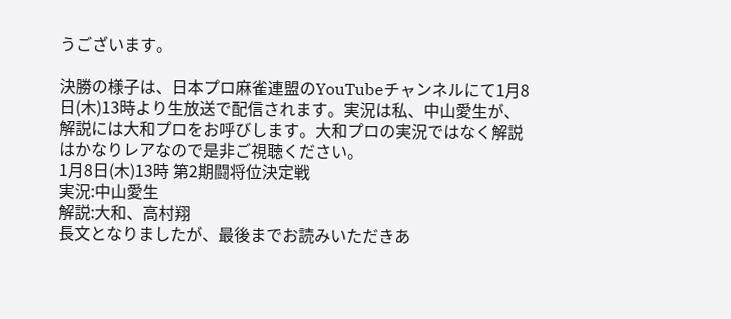うございます。

決勝の様子は、日本プロ麻雀連盟のYouTubeチャンネルにて1月8日(木)13時より生放送で配信されます。実況は私、中山愛生が、解説には大和プロをお呼びします。大和プロの実況ではなく解説はかなりレアなので是非ご視聴ください。
1月8日(木)13時 第2期闘将位決定戦
実況:中山愛生
解説:大和、高村翔
長文となりましたが、最後までお読みいただきあ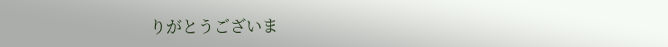りがとうございま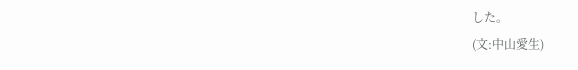した。
(文:中山愛生)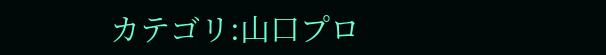カテゴリ:山口プロ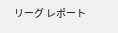リーグ レポート